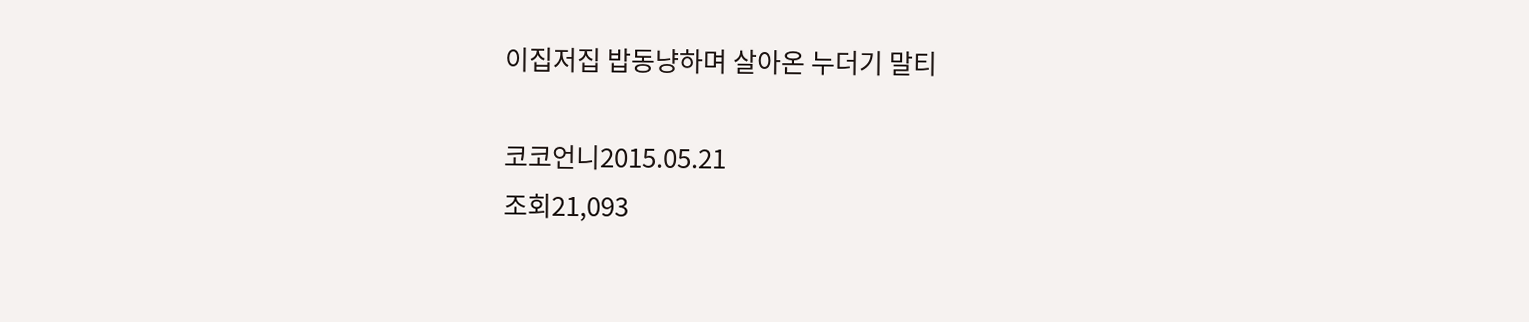이집저집 밥동냥하며 살아온 누더기 말티

코코언니2015.05.21
조회21,093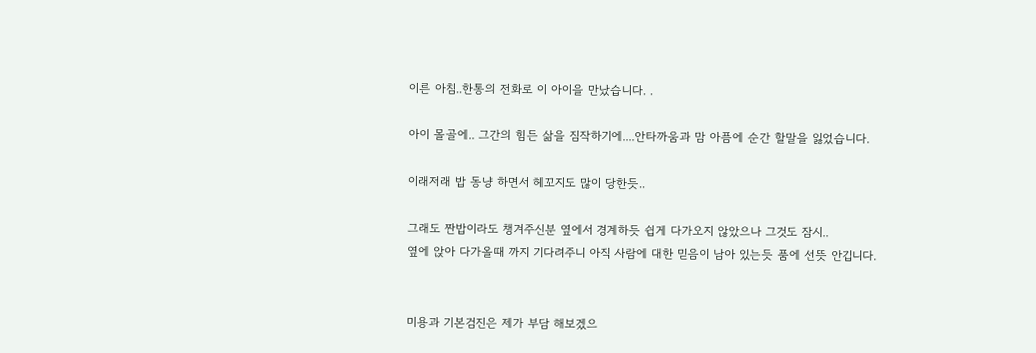이른 아침..한통의 전화로 이 아이을 만났습니다. .

아이 몰골에.. 그간의 힘든 삶을 짐작하기에....안타까움과 맘 아픔에 순간 할말을 잃었습니다.

이래저래 밥 동냥 하면서 헤꼬지도 많이 당한듯..

그래도 짠밥이라도 챙겨주신분 옆에서 경계하듯 쉽게 다가오지 않았으나 그것도 잠시..
옆에 앉아 다가올때 까지 기다려주니 아직 사람에 대한 믿음이 남아 있는듯 품에 선뜻 안깁니다.


미용과 기본검진은 제가 부담 해보겠으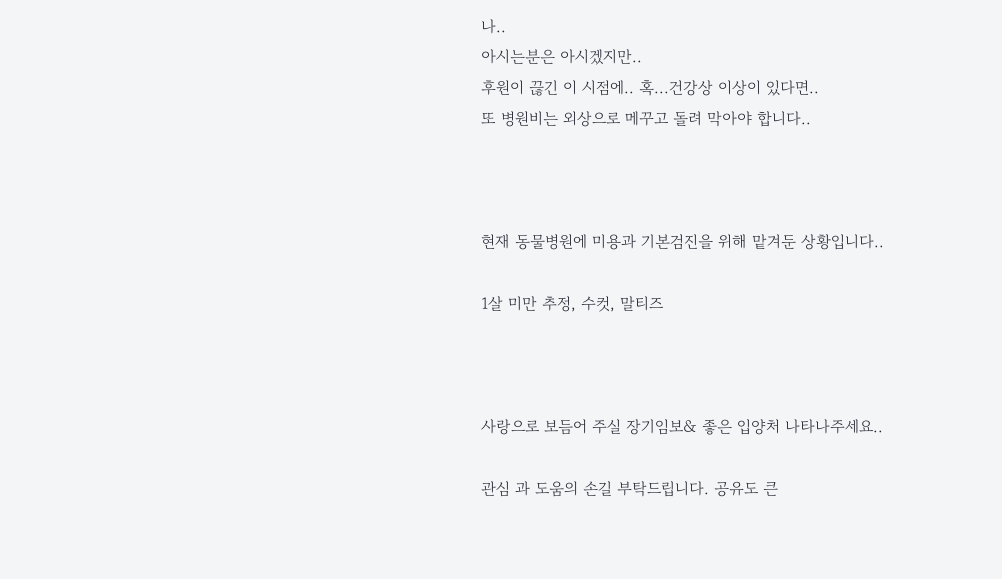나..
아시는분은 아시겠지만..
후원이 끊긴 이 시점에.. 혹...건강상 이상이 있다면..
또 병원비는 외상으로 메꾸고 돌려 막아야 합니다..



현재 동물병원에 미용과 기본검진을 위해 맡겨둔 상황입니다..

1살 미만 추정, 수컷, 말티즈



사랑으로 보듬어 주실 장기임보& 좋은 입양처 나타나주세요..

관심 과 도움의 손길 부탁드립니다. 공유도 큰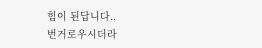힘이 된답니다..
번거로우시더라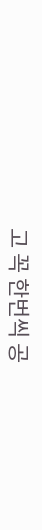고 꼭 한번씩 공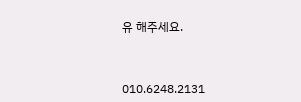유 해주세요.



010.6248.2131